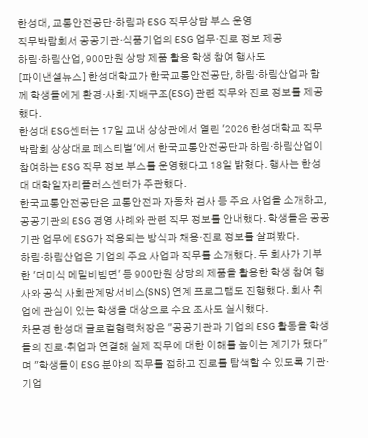한성대, 교통안전공단·하림과 ESG 직무상담 부스 운영
직무박람회서 공공기관·식품기업의 ESG 업무·진로 정보 제공
하림·하림산업, 900만원 상당 제품 활용 학생 참여 행사도
[파이낸셜뉴스] 한성대학교가 한국교통안전공단, 하림·하림산업과 함께 학생들에게 환경·사회·지배구조(ESG) 관련 직무와 진로 정보를 제공했다.
한성대 ESG센터는 17일 교내 상상관에서 열린 '2026 한성대학교 직무박람회 상상대로 페스티벌'에서 한국교통안전공단과 하림·하림산업이 참여하는 ESG 직무 정보 부스를 운영했다고 18일 밝혔다. 행사는 한성대 대학일자리플러스센터가 주관했다.
한국교통안전공단은 교통안전과 자동차 검사 등 주요 사업을 소개하고, 공공기관의 ESG 경영 사례와 관련 직무 정보를 안내했다. 학생들은 공공기관 업무에 ESG가 적용되는 방식과 채용·진로 정보를 살펴봤다.
하림·하림산업은 기업의 주요 사업과 직무를 소개했다. 두 회사가 기부한 '더미식 메밀비빔면' 등 900만원 상당의 제품을 활용한 학생 참여 행사와 공식 사회관계망서비스(SNS) 연계 프로그램도 진행했다. 회사 취업에 관심이 있는 학생을 대상으로 수요 조사도 실시했다.
차문경 한성대 글로컬협력처장은 "공공기관과 기업의 ESG 활동을 학생들의 진로·취업과 연결해 실제 직무에 대한 이해를 높이는 계기가 됐다"며 "학생들이 ESG 분야의 직무를 접하고 진로를 탐색할 수 있도록 기관·기업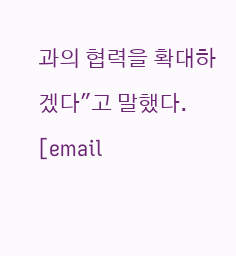과의 협력을 확대하겠다"고 말했다.
[email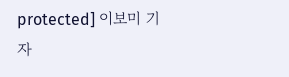protected] 이보미 기자